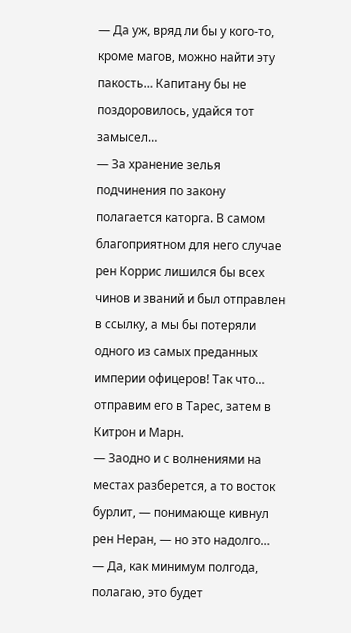— Да уж, вряд ли бы у кого-то, кроме магов, можно найти эту пакость… Капитану бы не поздоровилось, удайся тот замысел…
— За хранение зелья подчинения по закону полагается каторга. В самом благоприятном для него случае рен Коррис лишился бы всех чинов и званий и был отправлен в ссылку, а мы бы потеряли одного из самых преданных империи офицеров! Так что… отправим его в Тарес, затем в Китрон и Марн.
— Заодно и с волнениями на местах разберется, а то восток бурлит, — понимающе кивнул рен Неран, — но это надолго…
— Да, как минимум полгода, полагаю, это будет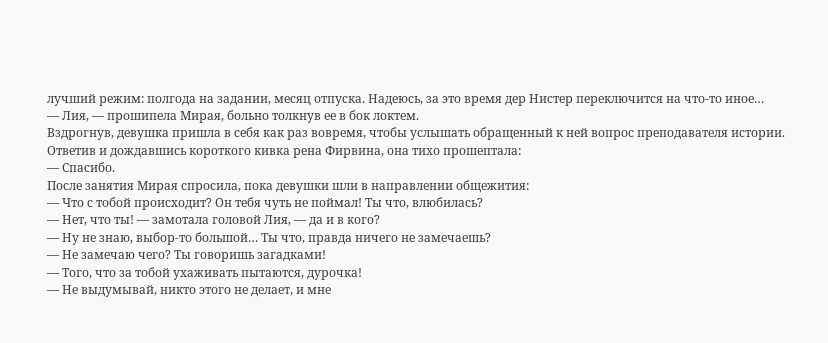лучший режим: полгода на задании, месяц отпуска. Надеюсь, за это время дер Нистер переключится на что-то иное…
— Лия, — прошипела Мирая, больно толкнув ее в бок локтем.
Вздрогнув, девушка пришла в себя как раз вовремя, чтобы услышать обращенный к ней вопрос преподавателя истории. Ответив и дождавшись короткого кивка рена Фирвина, она тихо прошептала:
— Спасибо.
После занятия Мирая спросила, пока девушки шли в направлении общежития:
— Что с тобой происходит? Он тебя чуть не поймал! Ты что, влюбилась?
— Нет, что ты! — замотала головой Лия, — да и в кого?
— Ну не знаю, выбор-то большой… Ты что, правда ничего не замечаешь?
— Не замечаю чего? Ты говоришь загадками!
— Того, что за тобой ухаживать пытаются, дурочка!
— Не выдумывай, никто этого не делает, и мне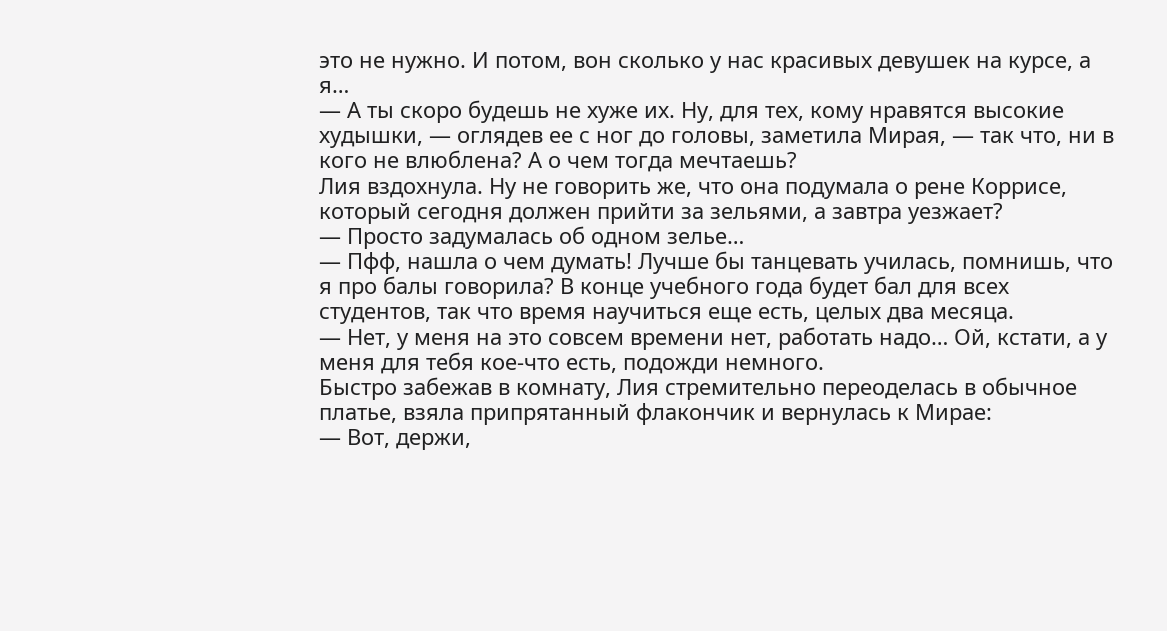это не нужно. И потом, вон сколько у нас красивых девушек на курсе, а я…
— А ты скоро будешь не хуже их. Ну, для тех, кому нравятся высокие худышки, — оглядев ее с ног до головы, заметила Мирая, — так что, ни в кого не влюблена? А о чем тогда мечтаешь?
Лия вздохнула. Ну не говорить же, что она подумала о рене Коррисе, который сегодня должен прийти за зельями, а завтра уезжает?
— Просто задумалась об одном зелье…
— Пфф, нашла о чем думать! Лучше бы танцевать училась, помнишь, что я про балы говорила? В конце учебного года будет бал для всех студентов, так что время научиться еще есть, целых два месяца.
— Нет, у меня на это совсем времени нет, работать надо… Ой, кстати, а у меня для тебя кое-что есть, подожди немного.
Быстро забежав в комнату, Лия стремительно переоделась в обычное платье, взяла припрятанный флакончик и вернулась к Мирае:
— Вот, держи,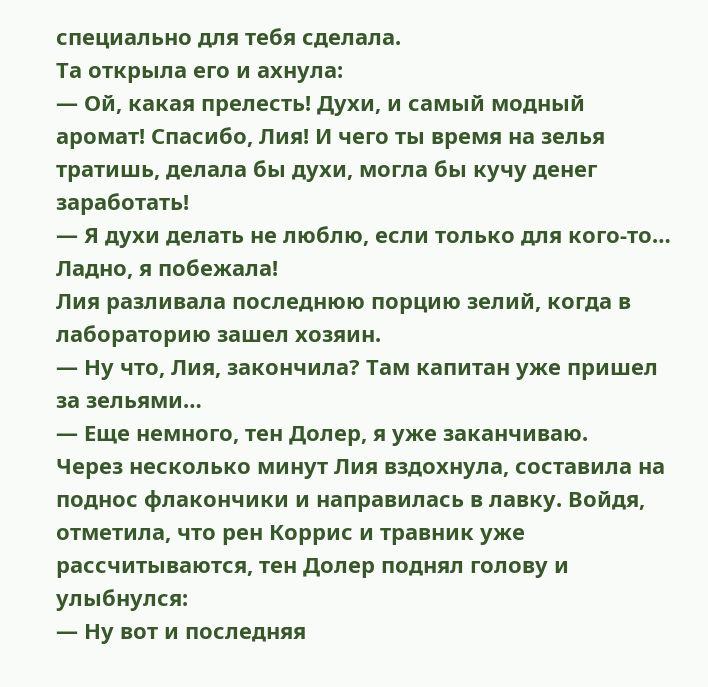специально для тебя сделала.
Та открыла его и ахнула:
— Ой, какая прелесть! Духи, и самый модный аромат! Спасибо, Лия! И чего ты время на зелья тратишь, делала бы духи, могла бы кучу денег заработать!
— Я духи делать не люблю, если только для кого-то… Ладно, я побежала!
Лия разливала последнюю порцию зелий, когда в лабораторию зашел хозяин.
— Ну что, Лия, закончила? Там капитан уже пришел за зельями…
— Еще немного, тен Долер, я уже заканчиваю.
Через несколько минут Лия вздохнула, составила на поднос флакончики и направилась в лавку. Войдя, отметила, что рен Коррис и травник уже рассчитываются, тен Долер поднял голову и улыбнулся:
— Ну вот и последняя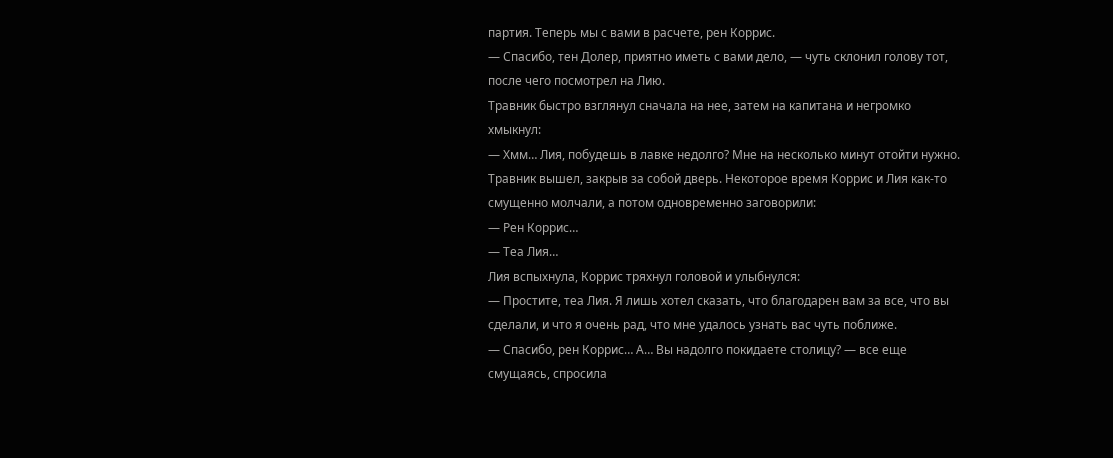партия. Теперь мы с вами в расчете, рен Коррис.
— Спасибо, тен Долер, приятно иметь с вами дело, — чуть склонил голову тот, после чего посмотрел на Лию.
Травник быстро взглянул сначала на нее, затем на капитана и негромко хмыкнул:
— Хмм… Лия, побудешь в лавке недолго? Мне на несколько минут отойти нужно.
Травник вышел, закрыв за собой дверь. Некоторое время Коррис и Лия как-то смущенно молчали, а потом одновременно заговорили:
— Рен Коррис…
— Теа Лия…
Лия вспыхнула, Коррис тряхнул головой и улыбнулся:
— Простите, теа Лия. Я лишь хотел сказать, что благодарен вам за все, что вы сделали, и что я очень рад, что мне удалось узнать вас чуть поближе.
— Спасибо, рен Коррис… А… Вы надолго покидаете столицу? — все еще смущаясь, спросила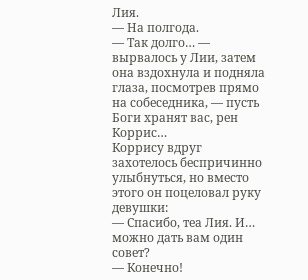Лия.
— На полгода.
— Так долго… — вырвалось у Лии, затем она вздохнула и подняла глаза, посмотрев прямо на собеседника, — пусть Боги хранят вас, рен Коррис…
Коррису вдруг захотелось беспричинно улыбнуться, но вместо этого он поцеловал руку девушки:
— Спасибо, теа Лия. И… можно дать вам один совет?
— Конечно!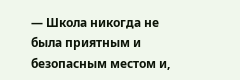— Школа никогда не была приятным и безопасным местом и,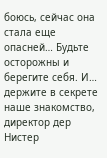боюсь, сейчас она стала еще опасней… Будьте осторожны и берегите себя. И… держите в секрете наше знакомство, директор дер Нистер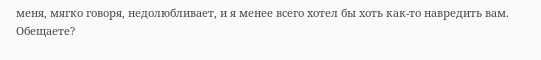меня, мягко говоря, недолюбливает, и я менее всего хотел бы хоть как-то навредить вам. Обещаете?